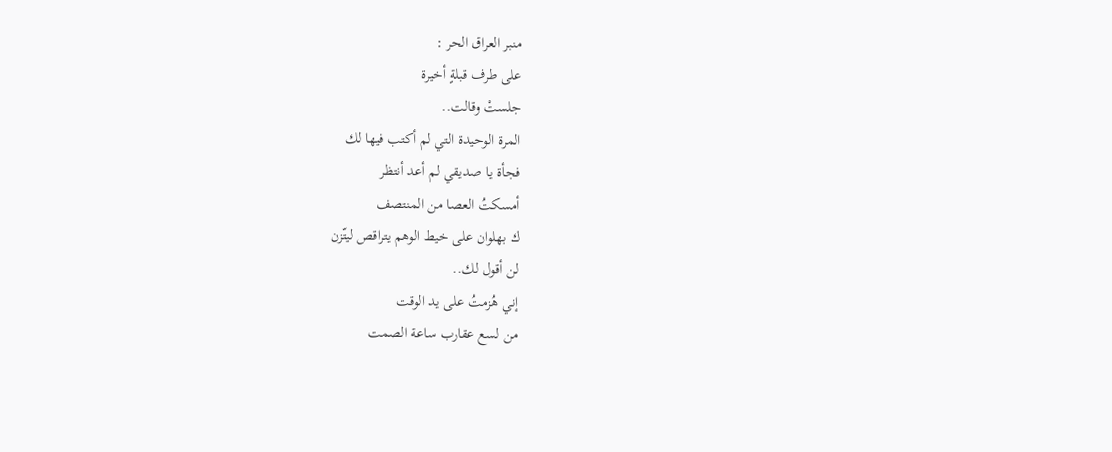منبر العراق الحر :
على طرف قبلةٍ أخيرة
جلستْ وقالت..
المرة الوحيدة التي لم أكتب فيها لك
فجأة يا صديقي لم أعد أنتظر
أمسكتُ العصا من المنتصف
ك بهلوان على خيط الوهم يتراقص ليتّزن
لن أقول لك..
إني هُزمتُ على يد الوقت
من لسع عقارب ساعة الصمت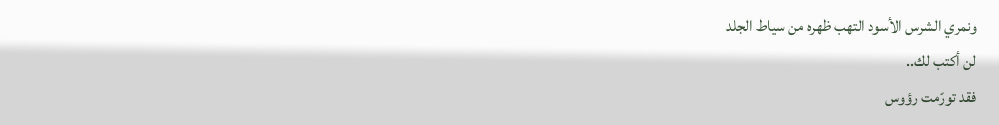ونمري الشرس الأسود التهب ظهره من سياط الجلد
لن أكتب لك..
فقد تورّمت رؤوس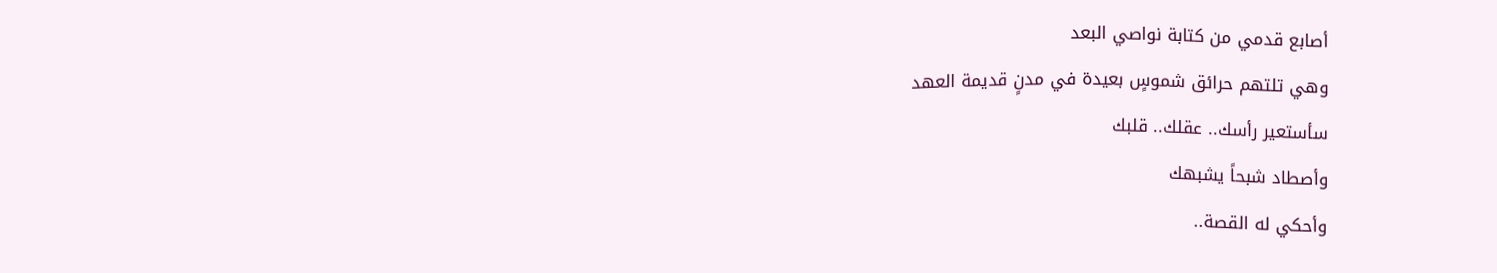أصابع قدمي من كتابة نواصي البعد
وهي تلتهم حرائق شموسٍ بعيدة في مدنٍ قديمة العهد
سأستعير رأسك.. عقلك.. قلبك
وأصطاد شبحاً يشبهك
وأحكي له القصة..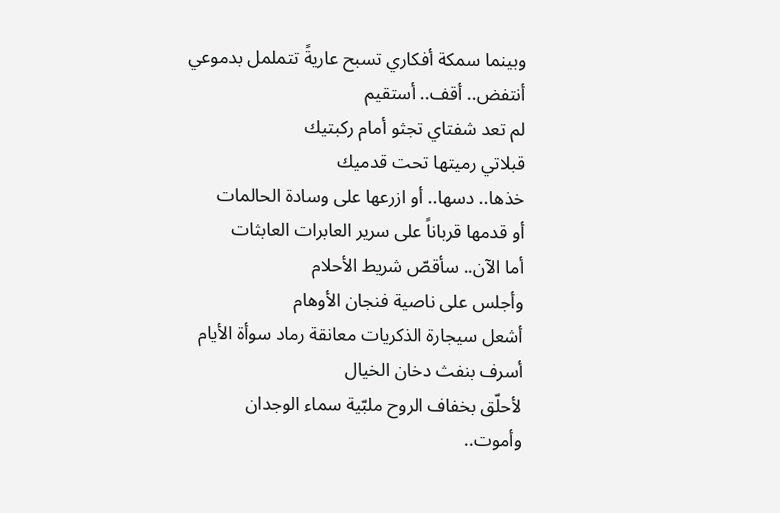وبينما سمكة أفكاري تسبح عاريةً تتململ بدموعي
أنتفض.. أقف.. أستقيم
لم تعد شفتاي تجثو أمام ركبتيك
قبلاتي رميتها تحت قدميك
خذها.. دسها.. أو ازرعها على وسادة الحالمات
أو قدمها قرباناً على سرير العابرات العابثات
أما الآن.. سأقصّ شريط الأحلام
وأجلس على ناصية فنجان الأوهام
أشعل سيجارة الذكريات معانقة رماد سوأة الأيام
أسرف بنفث دخان الخيال
لأحلّق بخفاف الروح ملبّية سماء الوجدان
وأموت..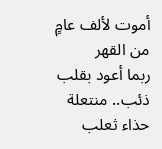أموت لألف عامٍ من القهر
ربما أعود بقلب ذئب.. منتعلة حذاء ثعلب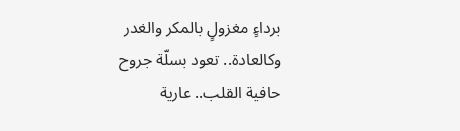برداءٍ مغزولٍ بالمكر والغدر
وكالعادة.. تعود بسلّة جروح
حافية القلب.. عارية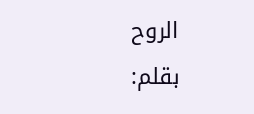الروح
بقلم: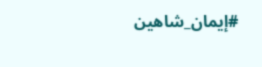#إيمان_شاهين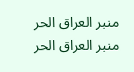منبر العراق الحر منبر العراق الحر